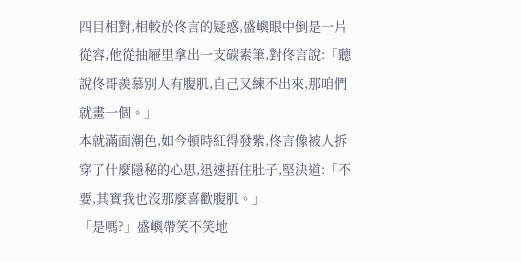四目相對,相較於佟言的疑惑,盛嶼眼中倒是一片從容,他從抽屜里拿出一支碳素筆,對佟言說:「聽說佟哥羨慕別人有腹肌,自己又練不出來,那咱們就畫一個。」
本就滿面潮色,如今頓時紅得發紫,佟言像被人拆穿了什麼隱秘的心思,迅速捂住肚子,堅決道:「不要,其實我也沒那麼喜歡腹肌。」
「是嗎?」盛嶼帶笑不笑地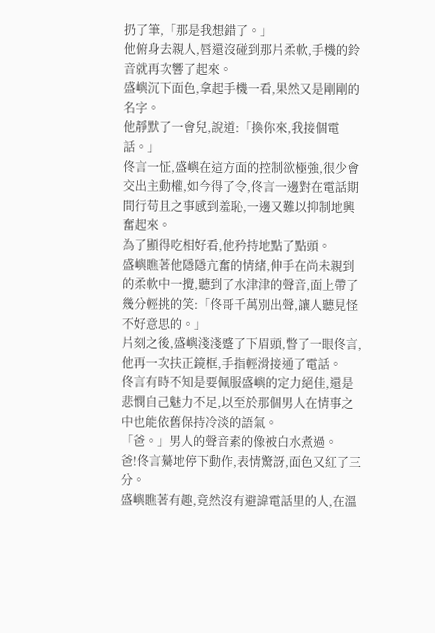扔了筆,「那是我想錯了。」
他俯身去親人,唇還沒碰到那片柔軟,手機的鈴音就再次響了起來。
盛嶼沉下面色,拿起手機一看,果然又是剛剛的名字。
他靜默了一會兒,說道:「換你來,我接個電話。」
佟言一怔,盛嶼在這方面的控制欲極強,很少會交出主動權,如今得了令,佟言一邊對在電話期間行苟且之事感到羞恥,一邊又難以抑制地興奮起來。
為了顯得吃相好看,他矜持地點了點頭。
盛嶼瞧著他隱隱亢奮的情緒,伸手在尚未親到的柔軟中一攪,聽到了水津津的聲音,面上帶了幾分輕挑的笑:「佟哥千萬別出聲,讓人聽見怪不好意思的。」
片刻之後,盛嶼淺淺蹙了下眉頭,瞥了一眼佟言,他再一次扶正鏡框,手指輕滑接通了電話。
佟言有時不知是要佩服盛嶼的定力絕佳,還是悲憫自己魅力不足,以至於那個男人在情事之中也能依舊保持冷淡的語氣。
「爸。」男人的聲音素的像被白水煮過。
爸!佟言驀地停下動作,表情驚訝,面色又紅了三分。
盛嶼瞧著有趣,竟然沒有避諱電話里的人,在溫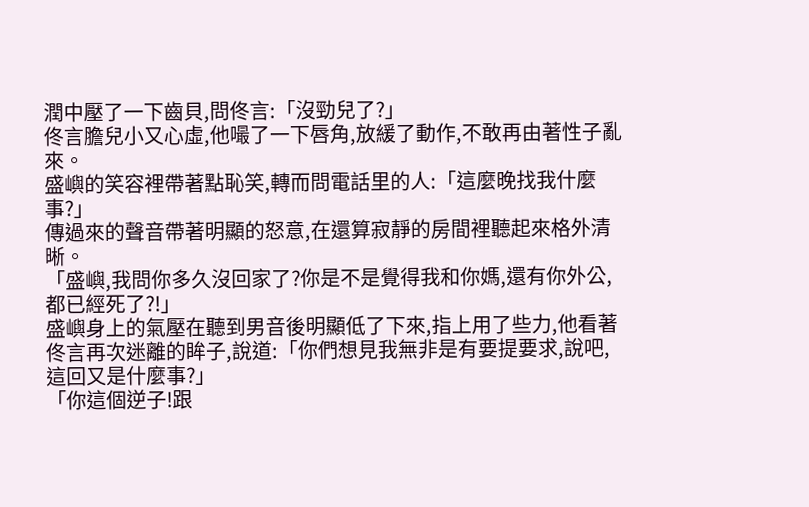潤中壓了一下齒貝,問佟言:「沒勁兒了?」
佟言膽兒小又心虛,他嘬了一下唇角,放緩了動作,不敢再由著性子亂來。
盛嶼的笑容裡帶著點恥笑,轉而問電話里的人:「這麼晚找我什麼事?」
傳過來的聲音帶著明顯的怒意,在還算寂靜的房間裡聽起來格外清晰。
「盛嶼,我問你多久沒回家了?你是不是覺得我和你媽,還有你外公,都已經死了?!」
盛嶼身上的氣壓在聽到男音後明顯低了下來,指上用了些力,他看著佟言再次迷離的眸子,說道:「你們想見我無非是有要提要求,說吧,這回又是什麼事?」
「你這個逆子!跟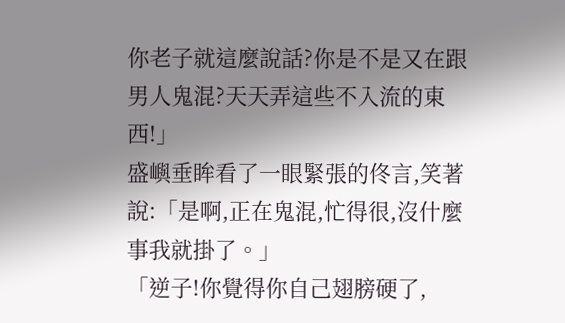你老子就這麼說話?你是不是又在跟男人鬼混?天天弄這些不入流的東西!」
盛嶼垂眸看了一眼緊張的佟言,笑著說:「是啊,正在鬼混,忙得很,沒什麼事我就掛了。」
「逆子!你覺得你自己翅膀硬了,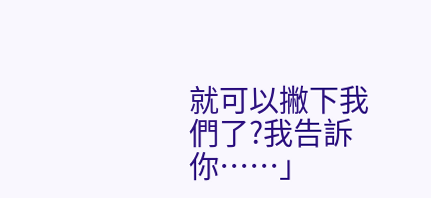就可以撇下我們了?我告訴你……」